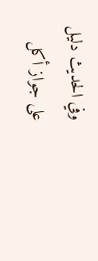وفي الحديث دليل على جواز أكل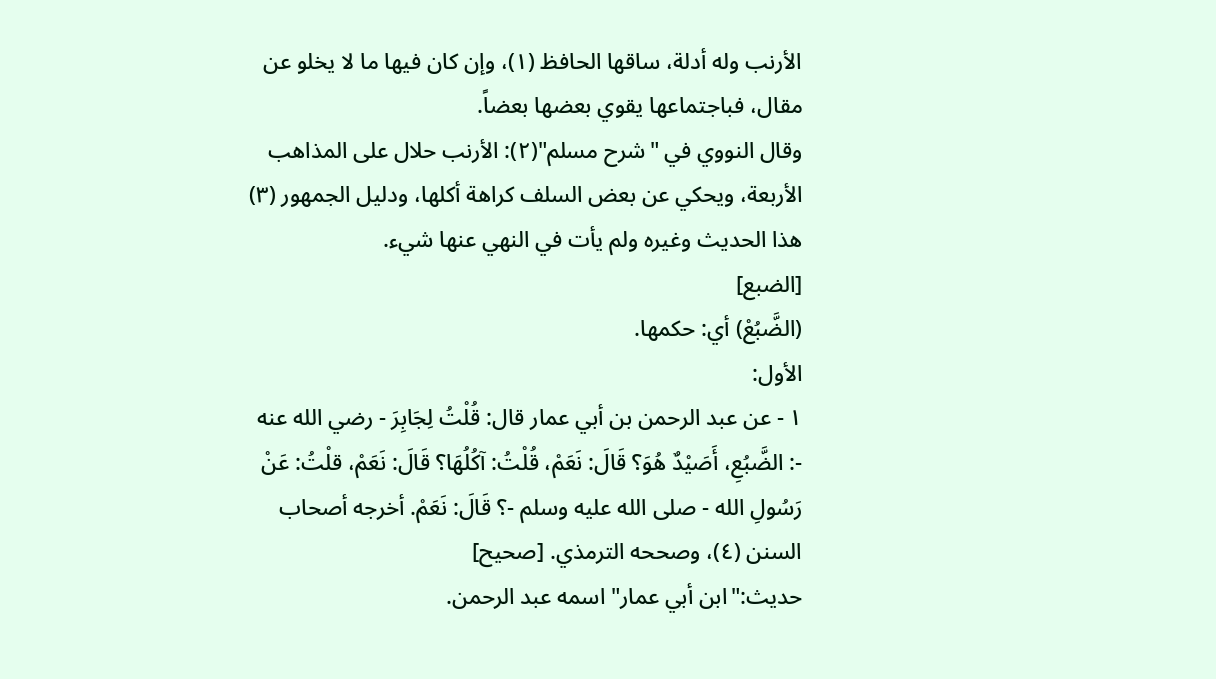الأرنب وله أدلة، ساقها الحافظ (١)، وإن كان فيها ما لا يخلو عن مقال، فباجتماعها يقوي بعضها بعضاً.
وقال النووي في "شرح مسلم"(٢): الأرنب حلال على المذاهب الأربعة، ويحكي عن بعض السلف كراهة أكلها، ودليل الجمهور (٣) هذا الحديث وغيره ولم يأت في النهي عنها شيء.
[الضبع]
(الضَّبُعْ) أي: حكمها.
الأول:
١ - عن عبد الرحمن بن أبي عمار قال: قُلْتُ لِجَابِرَ - رضي الله عنه -: الضَّبُعِ، أَصَيْدٌ هُوَ؟ قَالَ: نَعَمْ، قُلْتُ: آكُلُهَا؟ قَالَ: نَعَمْ، قلْتُ: عَنْ رَسُولِ الله - صلى الله عليه وسلم -؟ قَالَ: نَعَمْ. أخرجه أصحاب السنن (٤)، وصححه الترمذي. [صحيح]
حديث:"ابن أبي عمار" اسمه عبد الرحمن.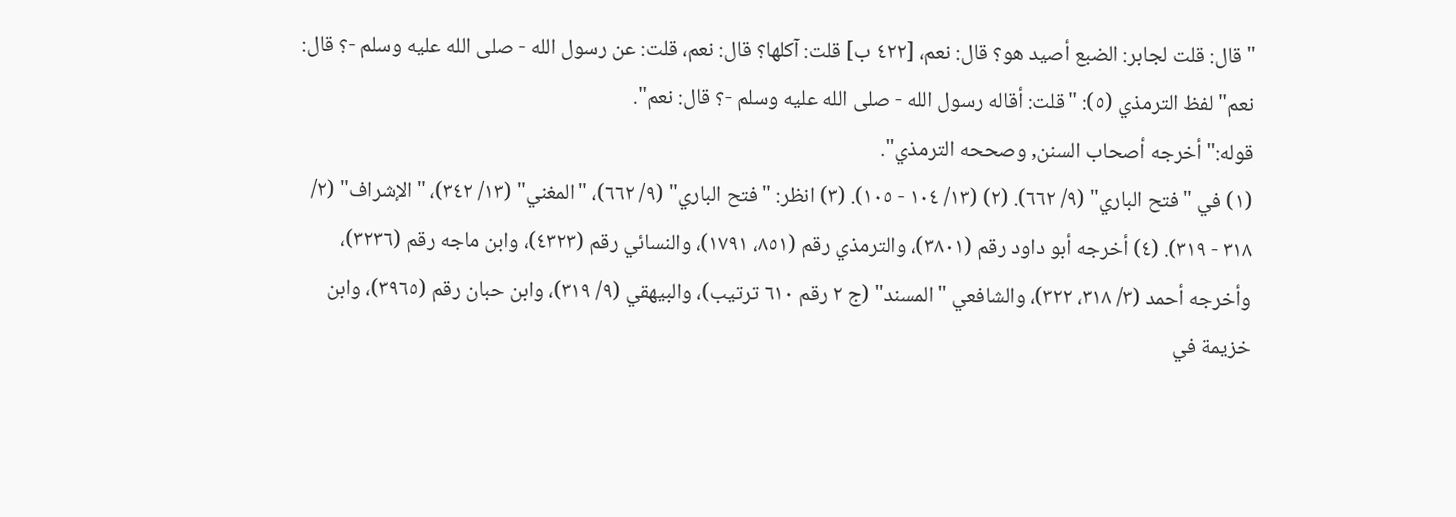"قال: قلت لجابر: الضبع أصيد هو؟ قال: نعم، [٤٢٢ ب] قلت: آكلها؟ قال: نعم، قلت: عن رسول الله - صلى الله عليه وسلم -؟ قال: نعم" لفظ الترمذي (٥): "قلت: أقاله رسول الله - صلى الله عليه وسلم -؟ قال: نعم".
قوله:"أخرجه أصحاب السنن, وصححه الترمذي".
(١) في "فتح الباري" (٩/ ٦٦٢). (٢) (١٣/ ١٠٤ - ١٠٥). (٣) انظر: "فتح الباري" (٩/ ٦٦٢)، "المغني" (١٣/ ٣٤٢)، "الإشراف" (٢/ ٣١٨ - ٣١٩). (٤) أخرجه أبو داود رقم (٣٨٠١)، والترمذي رقم (٨٥١، ١٧٩١)، والنسائي رقم (٤٣٢٣)، وابن ماجه رقم (٣٢٣٦)، وأخرجه أحمد (٣/ ٣١٨، ٣٢٢)، والشافعي "المسند" (ج ٢ رقم ٦١٠ ترتيب)، والبيهقي (٩/ ٣١٩)، وابن حبان رقم (٣٩٦٥)، وابن خزيمة في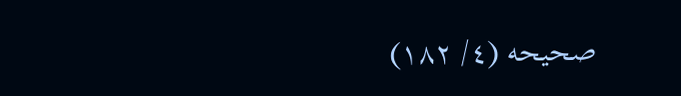صحيحه (٤/ ١٨٢)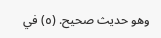وهو حديث صحيح. (٥) في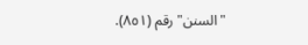"السنن" رقم (٨٥١).